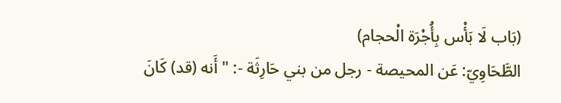(بَاب لَا بَأْس بِأُجْرَة الْحجام)
الطَّحَاوِيّ: عَن المحيصة - رجل من بني حَارِثَة -: " أَنه (قد) كَانَ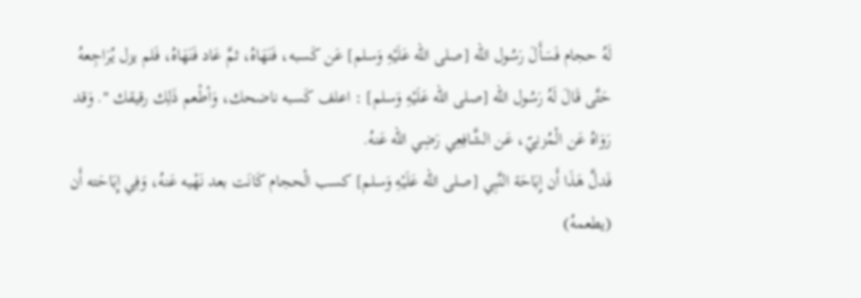لَهُ حجام فَسَأَلَ رَسُول الله [صلى الله عَلَيْهِ وَسلم] عَن كَسبه، فَنَهَاهُ، ثمَّ عَاد فَنَهَاهُ، فَلم يزل يُرَاجِعهُ حَتَّى قَالَ لَهُ رَسُول الله [صلى الله عَلَيْهِ وَسلم] : اعلف كَسبه ناضحك، وَأطْعم ذَلِك رقيقك ". وَقد رَوَاهُ عَن الْمُزنِيّ، عَن الشَّافِعِي رَضِي الله عَنهُ.
فَدلَّ هَذَا أَن إِبَاحَة النَّبِي [صلى الله عَلَيْهِ وَسلم] كسب الْحجام كَانَت بعد نَهْيه عَنهُ، وَفِي إِبَاحَته أَن (يطعمهُ)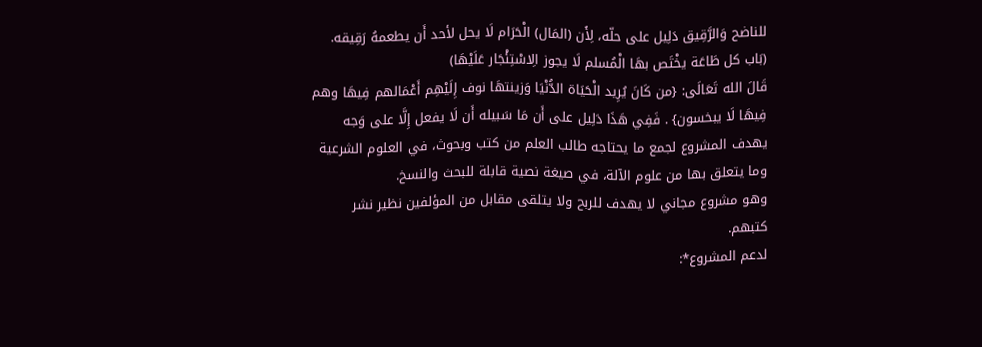للناضح وَالرَّقِيق دَلِيل على حلّه، لِأَن (المَال) الْحَرَام لَا يحل لأحد أَن يطعمهُ رَقِيقه.
(بَاب كل طَاعَة يخْتَص بهَا الْمُسلم لَا يجوز الِاسْتِئْجَار عَلَيْهَا)
قَالَ الله تَعَالَى: {من كَانَ يُرِيد الْحَيَاة الدُّنْيَا وَزينتهَا نوف إِلَيْهِم أَعْمَالهم فِيهَا وهم فِيهَا لَا يبخسون} . فَفِي هَذَا دَلِيل على أَن مَا سَبيله أَن لَا يفعل إِلَّا على وَجه
يهدف المشروع لجمع ما يحتاجه طالب العلم من كتب وبحوث، في العلوم الشرعية وما يتعلق بها من علوم الآلة، في صيغة نصية قابلة للبحث والنسخ.
وهو مشروع مجاني لا يهدف للربح ولا يتلقى مقابل من المؤلفين نظير نشر كتبهم.
لدعم المشروع*: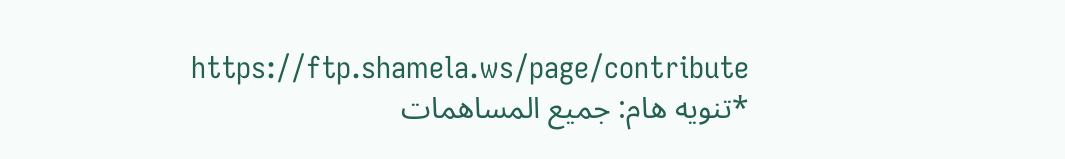https://ftp.shamela.ws/page/contribute
*تنويه هام: جميع المساهمات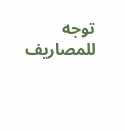توجه للمصاريف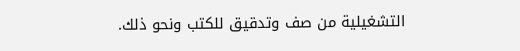التشغيلية من صف وتدقيق للكتب ونحو ذلك.